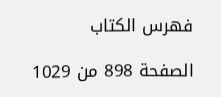فهرس الكتاب

الصفحة 898 من 1029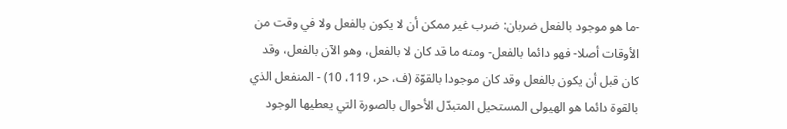-ما هو موجود بالفعل ضربان: ضرب غير ممكن أن لا يكون بالفعل ولا في وقت من الأوقات أصلا- فهو دائما بالفعل- ومنه ما قد كان لا بالفعل، وهو الآن بالفعل، وقد كان قبل أن يكون بالفعل وقد كان موجودا بالقوّة (ف، حر، 119، 10) - المنفعل الذي بالقوة دائما هو الهيولى المستحيل المتبدّل الأحوال بالصورة التي يعطيها الوجود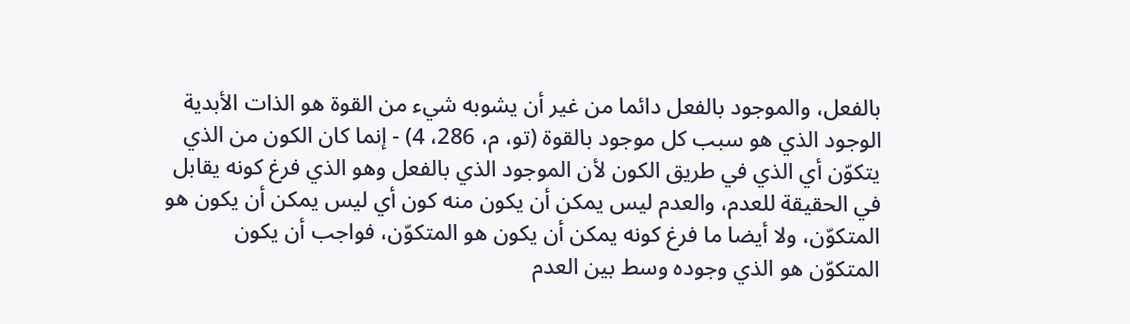بالفعل، والموجود بالفعل دائما من غير أن يشوبه شيء من القوة هو الذات الأبدية الوجود الذي هو سبب كل موجود بالقوة (تو، م، 286، 4) - إنما كان الكون من الذي يتكوّن أي الذي في طريق الكون لأن الموجود الذي بالفعل وهو الذي فرغ كونه يقابل في الحقيقة للعدم، والعدم ليس يمكن أن يكون منه كون أي ليس يمكن أن يكون هو المتكوّن، ولا أيضا ما فرغ كونه يمكن أن يكون هو المتكوّن، فواجب أن يكون المتكوّن هو الذي وجوده وسط بين العدم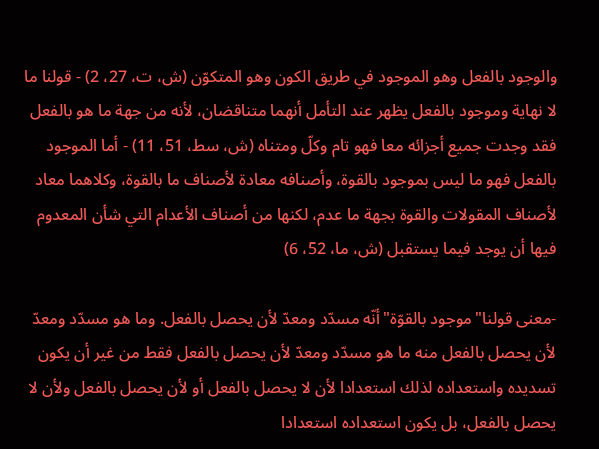والوجود بالفعل وهو الموجود في طريق الكون وهو المتكوّن (ش، ت، 27، 2) - قولنا ما لا نهاية وموجود بالفعل يظهر عند التأمل أنهما متناقضان، لأنه من جهة ما هو بالفعل فقد وجدت جميع أجزائه معا فهو تام وكلّ ومتناه (ش، سط، 51، 11) - أما الموجود بالفعل فهو ما ليس بموجود بالقوة، وأصنافه معادة لأصناف ما بالقوة، وكلاهما معاد لأصناف المقولات والقوة بجهة ما عدم، لكنها من أصناف الأعدام التي شأن المعدوم فيها أن يوجد فيما يستقبل (ش، ما، 52، 6)

-معنى قولنا"موجود بالقوّة"أنّه مسدّد ومعدّ لأن يحصل بالفعل. وما هو مسدّد ومعدّ لأن يحصل بالفعل منه ما هو مسدّد ومعدّ لأن يحصل بالفعل فقط من غير أن يكون تسديده واستعداده لذلك استعدادا لأن لا يحصل بالفعل أو لأن يحصل بالفعل ولأن لا يحصل بالفعل، بل يكون استعداده استعدادا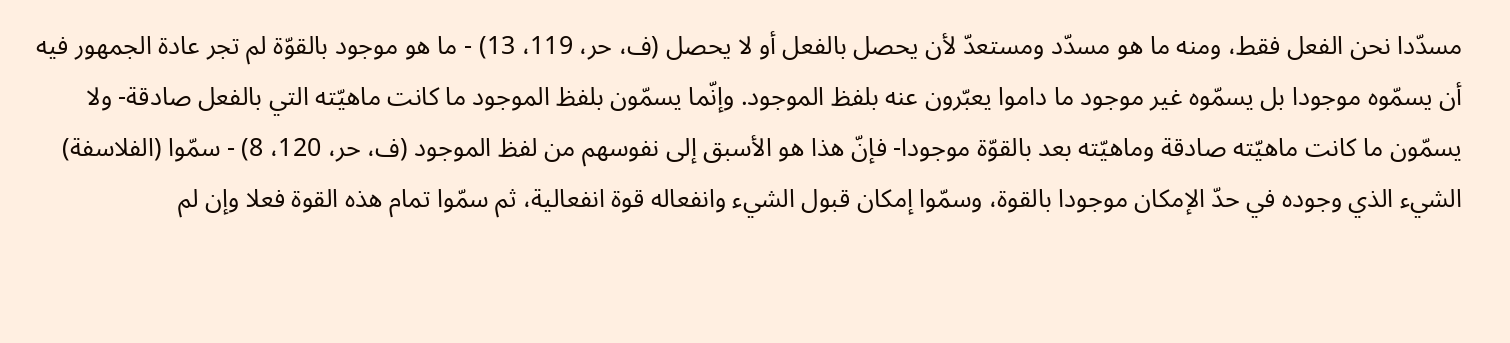مسدّدا نحن الفعل فقط، ومنه ما هو مسدّد ومستعدّ لأن يحصل بالفعل أو لا يحصل (ف، حر، 119، 13) - ما هو موجود بالقوّة لم تجر عادة الجمهور فيه أن يسمّوه موجودا بل يسمّوه غير موجود ما داموا يعبّرون عنه بلفظ الموجود. وإنّما يسمّون بلفظ الموجود ما كانت ماهيّته التي بالفعل صادقة- ولا يسمّون ما كانت ماهيّته صادقة وماهيّته بعد بالقوّة موجودا- فإنّ هذا هو الأسبق إلى نفوسهم من لفظ الموجود (ف، حر، 120، 8) - سمّوا (الفلاسفة) الشيء الذي وجوده في حدّ الإمكان موجودا بالقوة، وسمّوا إمكان قبول الشيء وانفعاله قوة انفعالية، ثم سمّوا تمام هذه القوة فعلا وإن لم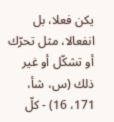يكن فعلا، بل انفعالا، مثل تحرّك أو تشكّل أو غير ذلك (س، شأ، 171، 16) - كلّ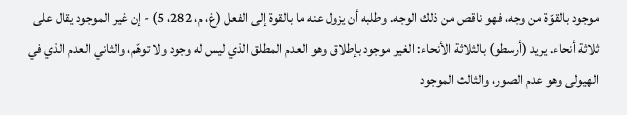موجود بالقوّة من وجه، فهو ناقص من ذلك الوجه. وطلبه أن يزول عنه ما بالقوة إلى الفعل (غ، م، 282، 5) - إن غير الموجود يقال على ثلاثة أنحاء. يريد (أرسطو) بالثلاثة الأنحاء: الغير موجود بإطلاق وهو العدم المطلق الذي ليس له وجود ولا توهّم، والثاني العدم الذي في الهيولى وهو عدم الصور، والثالث الموجود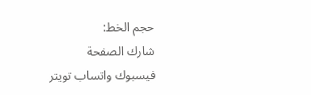حجم الخط:
شارك الصفحة
فيسبوك واتساب تويتر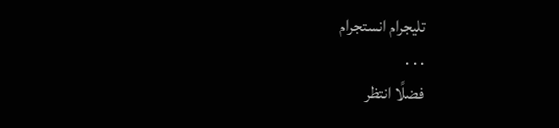تليجرام انستجرام
. . .
فضلًا انتظر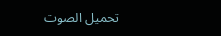تحميل الصوت